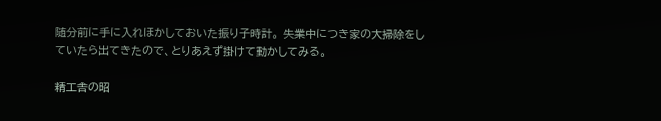随分前に手に入れほかしておいた振り子時計。 失業中につき家の大掃除をしていたら出てきたので、とりあえず掛けて動かしてみる。

精工舎の昭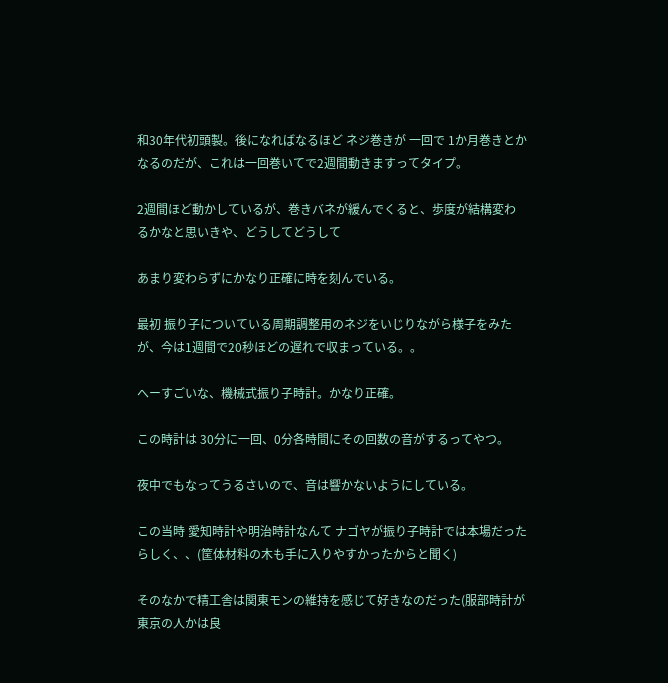和30年代初頭製。後になればなるほど ネジ巻きが 一回で 1か月巻きとかなるのだが、これは一回巻いてで2週間動きますってタイプ。

2週間ほど動かしているが、巻きバネが緩んでくると、歩度が結構変わるかなと思いきや、どうしてどうして

あまり変わらずにかなり正確に時を刻んでいる。

最初 振り子についている周期調整用のネジをいじりながら様子をみたが、今は1週間で20秒ほどの遅れで収まっている。。

へーすごいな、機械式振り子時計。かなり正確。

この時計は 30分に一回、0分各時間にその回数の音がするってやつ。

夜中でもなってうるさいので、音は響かないようにしている。

この当時 愛知時計や明治時計なんて ナゴヤが振り子時計では本場だったらしく、、(筐体材料の木も手に入りやすかったからと聞く)

そのなかで精工舎は関東モンの維持を感じて好きなのだった(服部時計が東京の人かは良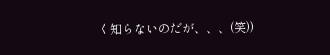く知らないのだが、、、(笑))